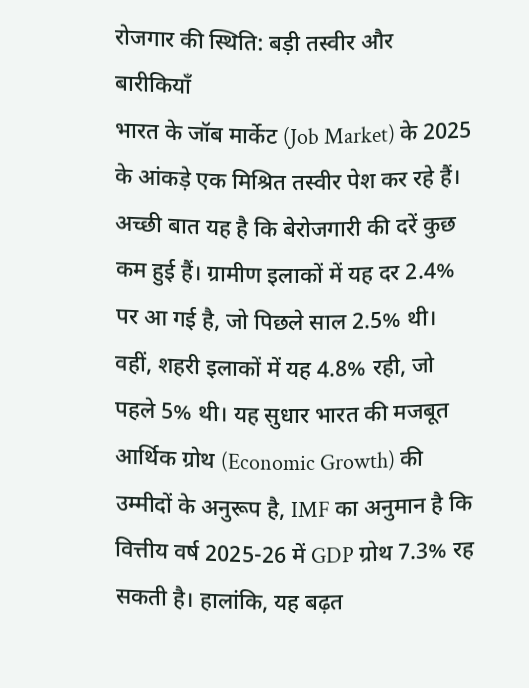रोजगार की स्थिति: बड़ी तस्वीर और बारीकियाँ
भारत के जॉब मार्केट (Job Market) के 2025 के आंकड़े एक मिश्रित तस्वीर पेश कर रहे हैं। अच्छी बात यह है कि बेरोजगारी की दरें कुछ कम हुई हैं। ग्रामीण इलाकों में यह दर 2.4% पर आ गई है, जो पिछले साल 2.5% थी। वहीं, शहरी इलाकों में यह 4.8% रही, जो पहले 5% थी। यह सुधार भारत की मजबूत आर्थिक ग्रोथ (Economic Growth) की उम्मीदों के अनुरूप है, IMF का अनुमान है कि वित्तीय वर्ष 2025-26 में GDP ग्रोथ 7.3% रह सकती है। हालांकि, यह बढ़त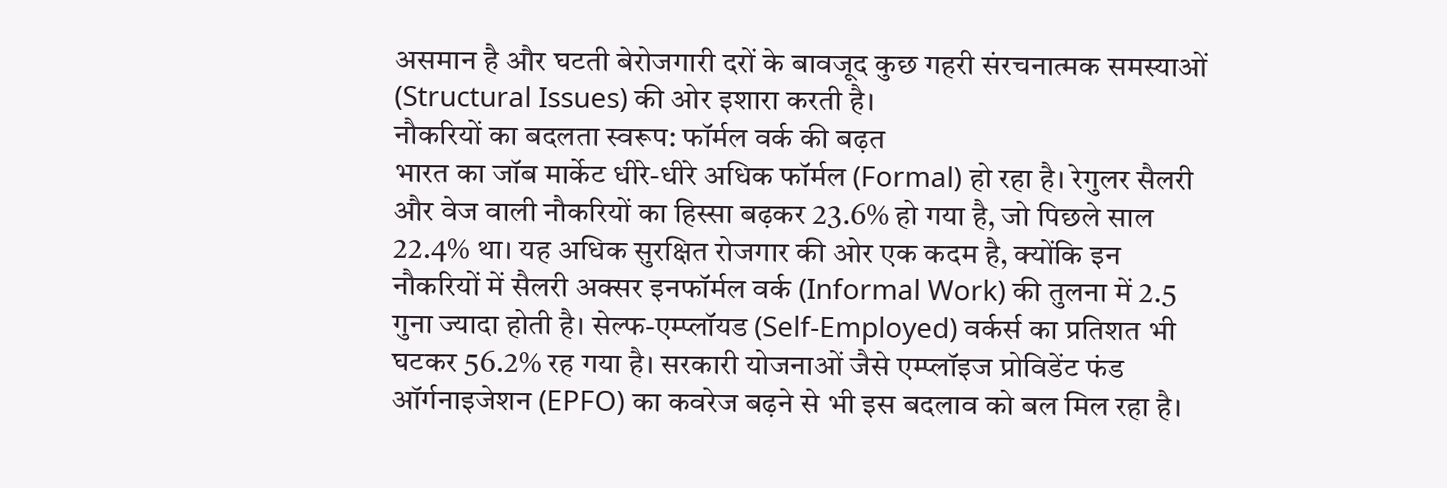असमान है और घटती बेरोजगारी दरों के बावजूद कुछ गहरी संरचनात्मक समस्याओं (Structural Issues) की ओर इशारा करती है।
नौकरियों का बदलता स्वरूप: फॉर्मल वर्क की बढ़त
भारत का जॉब मार्केट धीरे-धीरे अधिक फॉर्मल (Formal) हो रहा है। रेगुलर सैलरी और वेज वाली नौकरियों का हिस्सा बढ़कर 23.6% हो गया है, जो पिछले साल 22.4% था। यह अधिक सुरक्षित रोजगार की ओर एक कदम है, क्योंकि इन नौकरियों में सैलरी अक्सर इनफॉर्मल वर्क (Informal Work) की तुलना में 2.5 गुना ज्यादा होती है। सेल्फ-एम्प्लॉयड (Self-Employed) वर्कर्स का प्रतिशत भी घटकर 56.2% रह गया है। सरकारी योजनाओं जैसे एम्प्लॉइज प्रोविडेंट फंड ऑर्गनाइजेशन (EPFO) का कवरेज बढ़ने से भी इस बदलाव को बल मिल रहा है।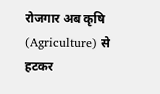रोजगार अब कृषि (Agriculture) से हटकर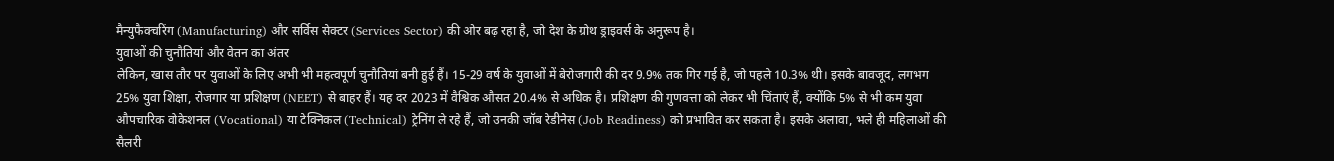मैन्युफैक्चरिंग (Manufacturing) और सर्विस सेक्टर (Services Sector) की ओर बढ़ रहा है, जो देश के ग्रोथ ड्राइवर्स के अनुरूप है।
युवाओं की चुनौतियां और वेतन का अंतर
लेकिन, खास तौर पर युवाओं के लिए अभी भी महत्वपूर्ण चुनौतियां बनी हुई हैं। 15-29 वर्ष के युवाओं में बेरोजगारी की दर 9.9% तक गिर गई है, जो पहले 10.3% थी। इसके बावजूद, लगभग 25% युवा शिक्षा, रोजगार या प्रशिक्षण (NEET) से बाहर हैं। यह दर 2023 में वैश्विक औसत 20.4% से अधिक है। प्रशिक्षण की गुणवत्ता को लेकर भी चिंताएं हैं, क्योंकि 5% से भी कम युवा औपचारिक वोकेशनल (Vocational) या टेक्निकल (Technical) ट्रेनिंग ले रहे हैं, जो उनकी जॉब रेडीनेस (Job Readiness) को प्रभावित कर सकता है। इसके अलावा, भले ही महिलाओं की सैलरी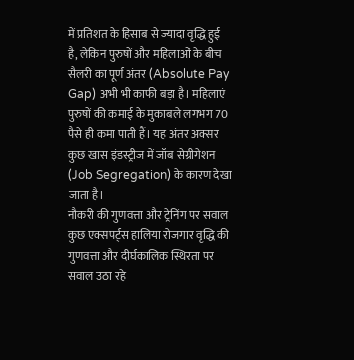में प्रतिशत के हिसाब से ज्यादा वृद्धि हुई है, लेकिन पुरुषों और महिलाओं के बीच सैलरी का पूर्ण अंतर (Absolute Pay Gap) अभी भी काफी बड़ा है। महिलाएं पुरुषों की कमाई के मुकाबले लगभग 70 पैसे ही कमा पाती हैं। यह अंतर अक्सर कुछ खास इंडस्ट्रीज में जॉब सेग्रीगेशन (Job Segregation) के कारण देखा जाता है।
नौकरी की गुणवत्ता और ट्रेनिंग पर सवाल
कुछ एक्सपर्ट्स हालिया रोजगार वृद्धि की गुणवत्ता और दीर्घकालिक स्थिरता पर सवाल उठा रहे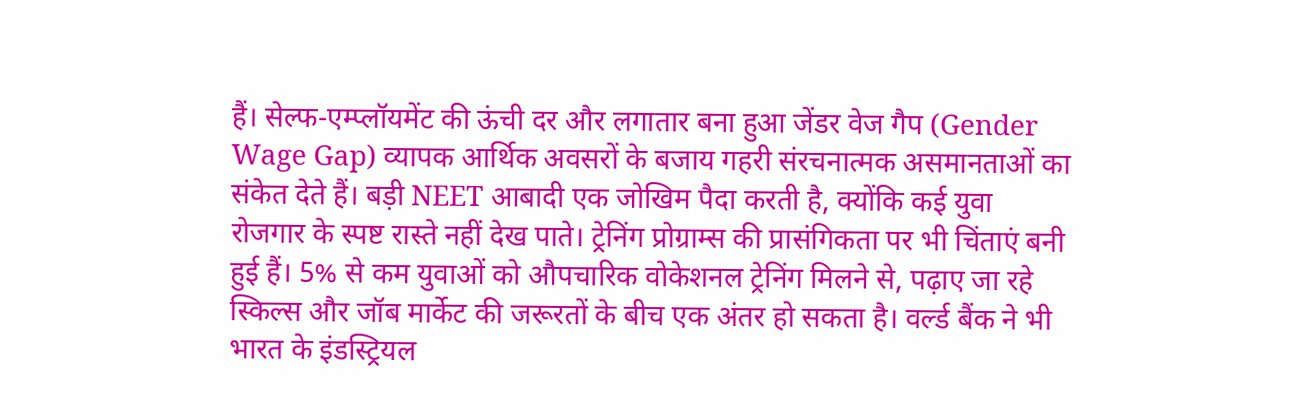हैं। सेल्फ-एम्प्लॉयमेंट की ऊंची दर और लगातार बना हुआ जेंडर वेज गैप (Gender Wage Gap) व्यापक आर्थिक अवसरों के बजाय गहरी संरचनात्मक असमानताओं का संकेत देते हैं। बड़ी NEET आबादी एक जोखिम पैदा करती है, क्योंकि कई युवा रोजगार के स्पष्ट रास्ते नहीं देख पाते। ट्रेनिंग प्रोग्राम्स की प्रासंगिकता पर भी चिंताएं बनी हुई हैं। 5% से कम युवाओं को औपचारिक वोकेशनल ट्रेनिंग मिलने से, पढ़ाए जा रहे स्किल्स और जॉब मार्केट की जरूरतों के बीच एक अंतर हो सकता है। वर्ल्ड बैंक ने भी भारत के इंडस्ट्रियल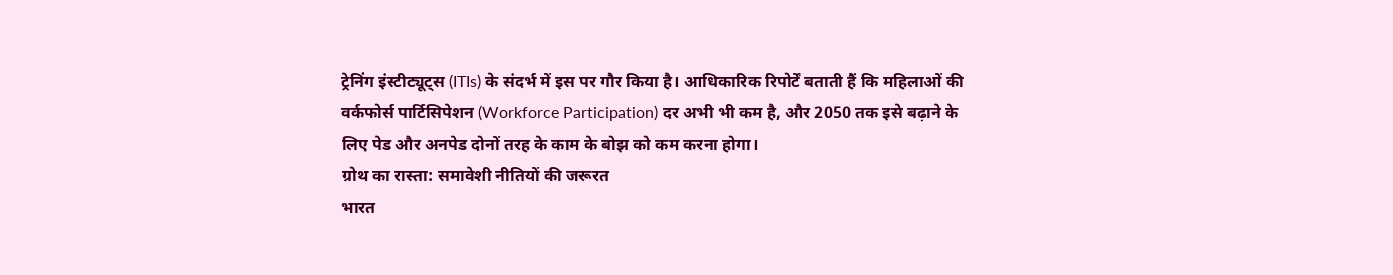ट्रेनिंग इंस्टीट्यूट्स (ITIs) के संदर्भ में इस पर गौर किया है। आधिकारिक रिपोर्टें बताती हैं कि महिलाओं की वर्कफोर्स पार्टिसिपेशन (Workforce Participation) दर अभी भी कम है, और 2050 तक इसे बढ़ाने के लिए पेड और अनपेड दोनों तरह के काम के बोझ को कम करना होगा।
ग्रोथ का रास्ता: समावेशी नीतियों की जरूरत
भारत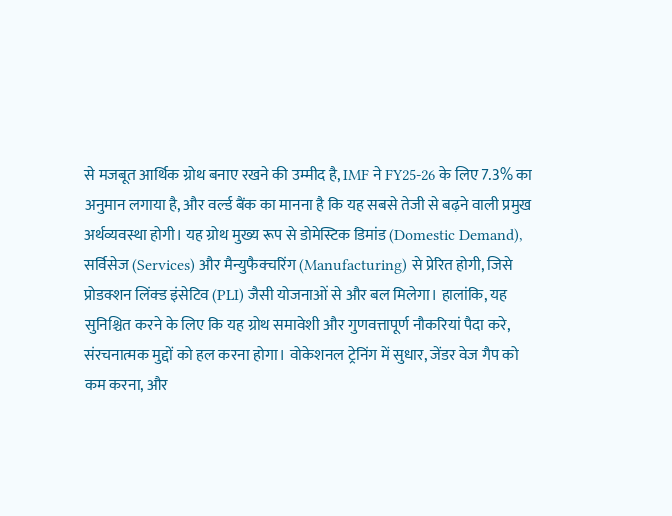से मजबूत आर्थिक ग्रोथ बनाए रखने की उम्मीद है, IMF ने FY25-26 के लिए 7.3% का अनुमान लगाया है, और वर्ल्ड बैंक का मानना है कि यह सबसे तेजी से बढ़ने वाली प्रमुख अर्थव्यवस्था होगी। यह ग्रोथ मुख्य रूप से डोमेस्टिक डिमांड (Domestic Demand), सर्विसेज (Services) और मैन्युफैक्चरिंग (Manufacturing) से प्रेरित होगी, जिसे प्रोडक्शन लिंक्ड इंसेटिव (PLI) जैसी योजनाओं से और बल मिलेगा। हालांकि, यह सुनिश्चित करने के लिए कि यह ग्रोथ समावेशी और गुणवत्तापूर्ण नौकरियां पैदा करे, संरचनात्मक मुद्दों को हल करना होगा। वोकेशनल ट्रेनिंग में सुधार, जेंडर वेज गैप को कम करना, और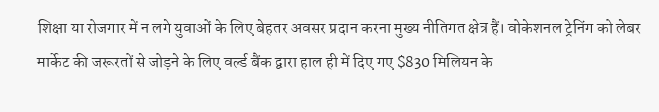शिक्षा या रोजगार में न लगे युवाओं के लिए बेहतर अवसर प्रदान करना मुख्य नीतिगत क्षेत्र हैं। वोकेशनल ट्रेनिंग को लेबर मार्केट की जरूरतों से जोड़ने के लिए वर्ल्ड बैंक द्वारा हाल ही में दिए गए $830 मिलियन के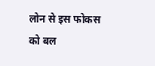लोन से इस फोकस को बल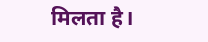मिलता है।